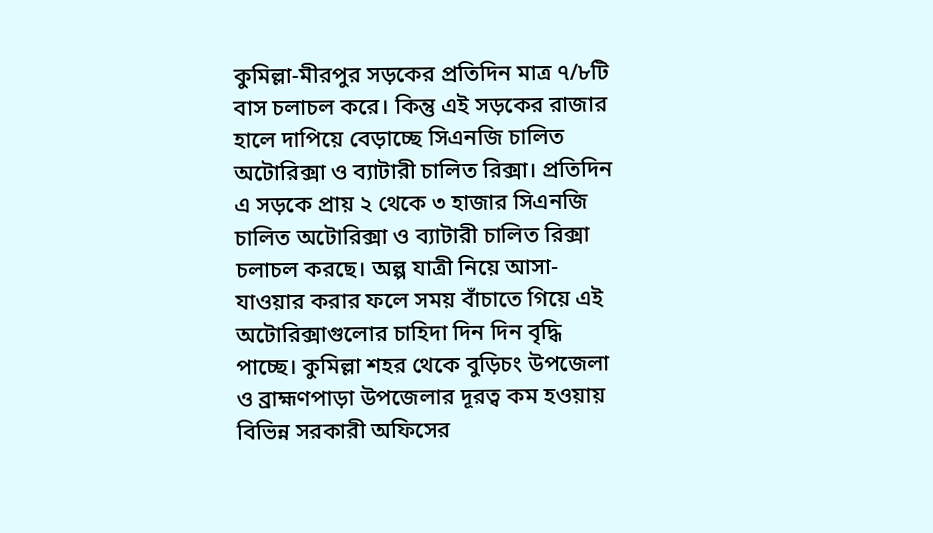কুমিল্লা-মীরপুর সড়কের প্রতিদিন মাত্র ৭/৮টি বাস চলাচল করে। কিন্তু এই সড়কের রাজার হালে দাপিয়ে বেড়াচ্ছে সিএনজি চালিত অটোরিক্সা ও ব্যাটারী চালিত রিক্সা। প্রতিদিন এ সড়কে প্রায় ২ থেকে ৩ হাজার সিএনজি চালিত অটোরিক্সা ও ব্যাটারী চালিত রিক্সা চলাচল করছে। অল্প যাত্রী নিয়ে আসা-যাওয়ার করার ফলে সময় বাঁচাতে গিয়ে এই অটোরিক্সাগুলোর চাহিদা দিন দিন বৃদ্ধি পাচ্ছে। কুমিল্লা শহর থেকে বুড়িচং উপজেলা ও ব্রাহ্মণপাড়া উপজেলার দূরত্ব কম হওয়ায় বিভিন্ন সরকারী অফিসের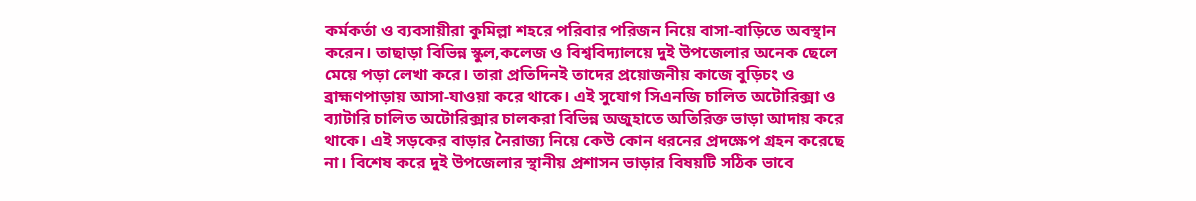কর্মকর্তা ও ব্যবসায়ীরা কুমিল্লা শহরে পরিবার পরিজন নিয়ে বাসা-বাড়িতে অবস্থান করেন। তাছাড়া বিভিন্ন স্কুল,কলেজ ও বিশ্ববিদ্যালয়ে দুই উপজেলার অনেক ছেলে মেয়ে পড়া লেখা করে। তারা প্রতিদিনই তাদের প্রয়োজনীয় কাজে বুড়িচং ও ব্রাহ্মণপাড়ায় আসা-যাওয়া করে থাকে। এই সুযোগ সিএনজি চালিত অটোরিক্সা ও ব্যাটারি চালিত অটোরিক্সার চালকরা বিভিন্ন অজুহাতে অতিরিক্ত ভাড়া আদায় করে থাকে। এই সড়কের বাড়ার নৈরাজ্য নিয়ে কেউ কোন ধরনের প্রদক্ষেপ গ্রহন করেছে না। বিশেষ করে দুই উপজেলার স্থানীয় প্রশাসন ভাড়ার বিষয়টি সঠিক ভাবে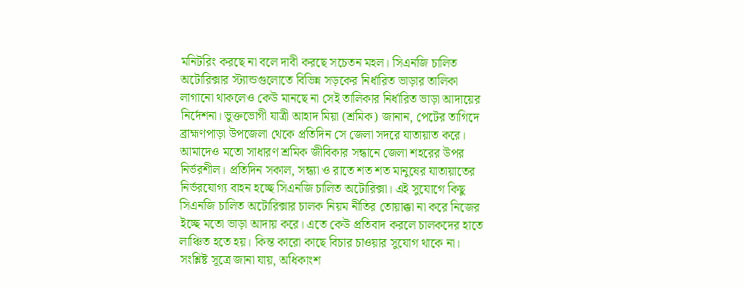মনিটরিং করছে না বলে দাবী করছে সচেতন মহল। সিএনজি চালিত অটোরিক্সার স্ট্যান্ডগুলোতে বিভিন্ন সড়কের নির্ধারিত ভাড়ার তালিকা লাগানো থাকলেও কেউ মানছে না সেই তালিকার নির্ধারিত ভাড়া আদায়ের নির্দেশনা। ভুক্তভোগী যাত্রী আহাদ মিয়া (শ্রমিক) জানান, পেটের তাগিদে ব্রাহ্মণপাড়া উপজেলা থেকে প্রতিদিন সে জেলা সদরে যাতায়াত করে। আমাদেও মতো সাধারণ শ্রমিক জীবিকার সন্ধানে জেলা শহরের উপর নির্ভরশীল। প্রতিদিন সকাল, সন্ধ্যা ও রাতে শত শত মানুষের যাতায়াতের নির্ভরযোগ্য বাহন হচ্ছে সিএনজি চালিত অটোরিক্সা। এই সুযোগে কিছু সিএনজি চালিত অটোরিক্সার চালক নিয়ম নীতির তোয়াক্কা না করে নিজের ইচ্ছে মতো ভাড়া আদায় করে। এতে কেউ প্রতিবাদ করলে চালকদের হাতে লাঞ্চিত হতে হয়। কিন্ত কারো কাছে বিচার চাওয়ার সুযোগ থাকে না। সংশ্লিষ্ট সূত্রে জানা যায়, অধিকাংশ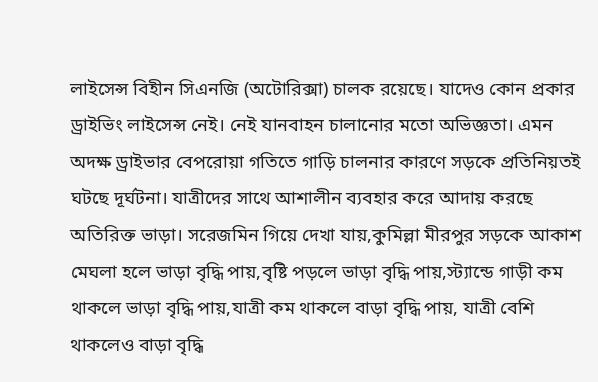লাইসেন্স বিহীন সিএনজি (অটোরিক্সা) চালক রয়েছে। যাদেও কোন প্রকার ড্রাইভিং লাইসেন্স নেই। নেই যানবাহন চালানোর মতো অভিজ্ঞতা। এমন অদক্ষ ড্রাইভার বেপরোয়া গতিতে গাড়ি চালনার কারণে সড়কে প্রতিনিয়তই ঘটছে দূর্ঘটনা। যাত্রীদের সাথে আশালীন ব্যবহার করে আদায় করছে অতিরিক্ত ভাড়া। সরেজমিন গিয়ে দেখা যায়,কুমিল্লা মীরপুর সড়কে আকাশ মেঘলা হলে ভাড়া বৃদ্ধি পায়,বৃষ্টি পড়লে ভাড়া বৃদ্ধি পায়,স্ট্যান্ডে গাড়ী কম থাকলে ভাড়া বৃদ্ধি পায়,যাত্রী কম থাকলে বাড়া বৃদ্ধি পায়, যাত্রী বেশি থাকলেও বাড়া বৃদ্ধি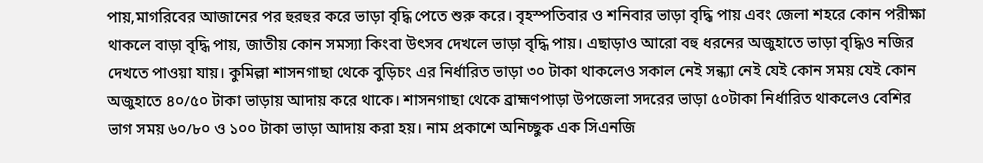পায়,মাগরিবের আজানের পর হুরহুর করে ভাড়া বৃদ্ধি পেতে শুরু করে। বৃহস্পতিবার ও শনিবার ভাড়া বৃদ্ধি পায় এবং জেলা শহরে কোন পরীক্ষা থাকলে বাড়া বৃদ্ধি পায়, জাতীয় কোন সমস্যা কিংবা উৎসব দেখলে ভাড়া বৃদ্ধি পায়। এছাড়াও আরো বহু ধরনের অজুহাতে ভাড়া বৃদ্ধিও নজির দেখতে পাওয়া যায়। কুমিল্লা শাসনগাছা থেকে বুড়িচং এর নির্ধারিত ভাড়া ৩০ টাকা থাকলেও সকাল নেই সন্ধ্যা নেই যেই কোন সময় যেই কোন অজুহাতে ৪০/৫০ টাকা ভাড়ায় আদায় করে থাকে। শাসনগাছা থেকে ব্রাহ্মণপাড়া উপজেলা সদরের ভাড়া ৫০টাকা নির্ধারিত থাকলেও বেশির ভাগ সময় ৬০/৮০ ও ১০০ টাকা ভাড়া আদায় করা হয়। নাম প্রকাশে অনিচ্ছুক এক সিএনজি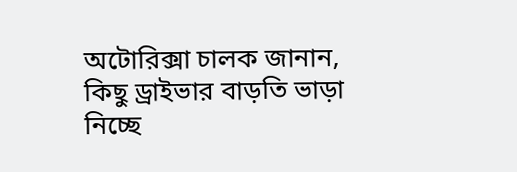অটোরিক্সা চালক জানান, কিছু ড্রাইভার বাড়তি ভাড়া নিচ্ছে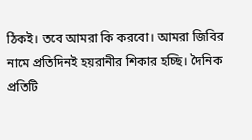ঠিকই। তবে আমরা কি করবো। আমরা জিবির নামে প্রতিদিনই হয়রানীর শিকার হচ্ছি। দৈনিক প্রতিটি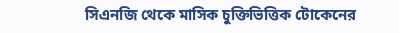সিএনজি থেকে মাসিক চুক্তিভিত্তিক টোকেনের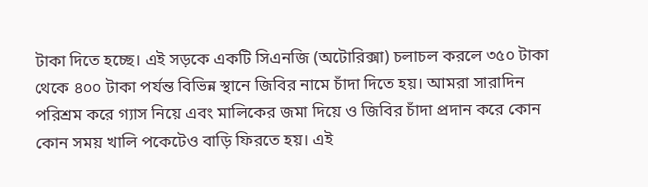টাকা দিতে হচ্ছে। এই সড়কে একটি সিএনজি (অটোরিক্সা) চলাচল করলে ৩৫০ টাকা থেকে ৪০০ টাকা পর্যন্ত বিভিন্ন স্থানে জিবির নামে চাঁদা দিতে হয়। আমরা সারাদিন পরিশ্রম করে গ্যাস নিয়ে এবং মালিকের জমা দিয়ে ও জিবির চাঁদা প্রদান করে কোন কোন সময় খালি পকেটেও বাড়ি ফিরতে হয়। এই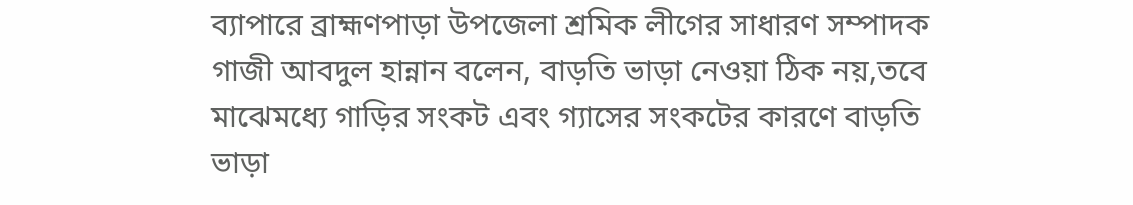ব্যাপারে ব্রাহ্মণপাড়া উপজেলা শ্রমিক লীগের সাধারণ সম্পাদক গাজী আবদুল হান্নান বলেন, বাড়তি ভাড়া নেওয়া ঠিক নয়,তবে মাঝেমধ্যে গাড়ির সংকট এবং গ্যাসের সংকটের কারণে বাড়তি ভাড়া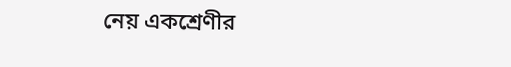নেয় একশ্রেণীর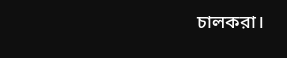চালকরা।